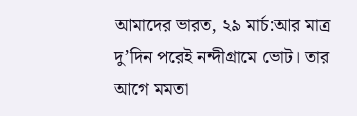আমাদের ভারত, ২৯ মার্চ:আর মাত্র দু’দিন পরেই নন্দীগ্রামে ভোট। তার আগে মমতা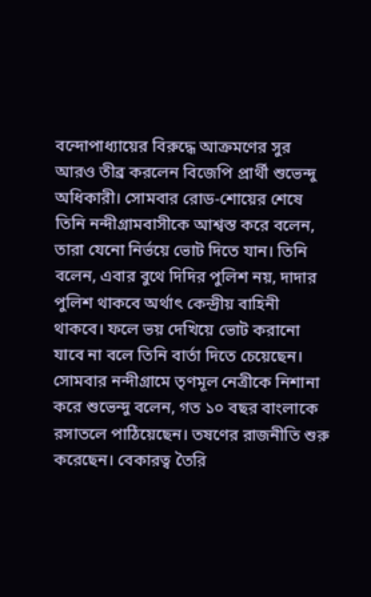বন্দোপাধ্যায়ের বিরুদ্ধে আক্রমণের সুর আরও তীব্র করলেন বিজেপি প্রার্থী শুভেন্দু অধিকারী। সোমবার রোড-শোয়ের শেষে তিনি নন্দীগ্রামবাসীকে আশ্বস্ত করে বলেন, তারা যেনো নির্ভয়ে ভোট দিতে যান। তিনি বলেন, এবার বুথে দিদির পুলিশ নয়, দাদার পুলিশ থাকবে অর্থাৎ কেন্দ্রীয় বাহিনী থাকবে। ফলে ভয় দেখিয়ে ভোট করানো যাবে না বলে তিনি বার্তা দিতে চেয়েছেন।
সোমবার নন্দীগ্রামে তৃণমূল নেত্রীকে নিশানা করে শুভেন্দু বলেন, গত ১০ বছর বাংলাকে রসাতলে পাঠিয়েছেন। তষণের রাজনীতি শুরু করেছেন। বেকারত্ব তৈরি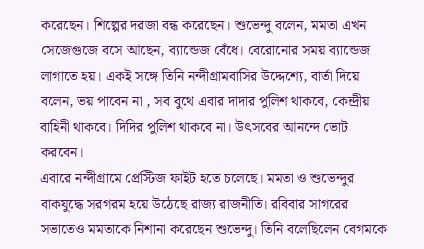করেছেন। শিল্পের দরজা বন্ধ করেছেন। শুভেন্দু বলেন, মমতা এখন সেজেগুজে বসে আছেন, ব্যান্ডেজ বেঁধে। বেরোনোর সময় ব্যান্ডেজ লাগাতে হয়। একই সঙ্গে তিনি নন্দীগ্রামবাসির উদ্দেশ্যে, বার্তা দিয়ে বলেন, ভয় পাবেন না , সব বুথে এবার দাদার পুলিশ থাকবে, কেন্দ্রীয় বাহিনী থাকবে। দিদির পুলিশ থাকবে না। উৎসবের আনন্দে ভোট করবেন।
এবারে নন্দীগ্রামে প্রেস্টিজ ফাইট হতে চলেছে। মমতা ও শুভেন্দুর বাকযুদ্ধে সরগরম হয়ে উঠেছে রাজ্য রাজনীতি। রবিবার সাগরের সভাতেও মমতাকে নিশানা করেছেন শুভেন্দু। তিনি বলেছিলেন বেগমকে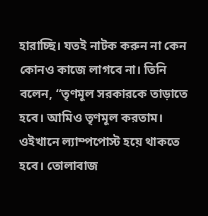হারাচ্ছি। যতই নাটক করুন না কেন কোনও কাজে লাগবে না। তিনি বলেন, “তৃণমূল সরকারকে তাড়াতে হবে। আমিও তৃণমূল করতাম। ওইখানে ল্যাম্পপোস্ট হয়ে থাকতে হবে। তোলাবাজ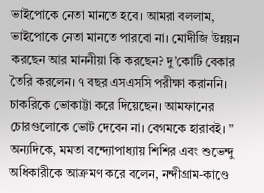ভাইপোকে নেতা মানতে হবে। আমরা বললাম, ভাইপোকে নেতা মানতে পারবো না। মোদীজি উন্নয়ন করছেন আর মাননীয়া কি করছেন? দু’কোটি বেকার তৈরি করলেন। ৭ বছর এসএসসি পরীক্ষা করাননি। চাকরিকে ভোকাট্টা করে দিয়েছেন। আমফানের চোরগুলোকে ভোট দেবেন না। বেগমকে হারাবই। ”
অন্যদিকে, মমতা বন্দ্যোপাধ্যায় শিশির এবং শুভেন্দু অধিকারীকে আক্রমণ করে বলেন, নন্দীগ্রাম-কাণ্ডে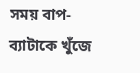সময় বাপ-ব্যাটাকে খুঁজে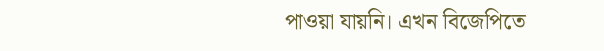পাওয়া যায়নি। এখন বিজেপিতে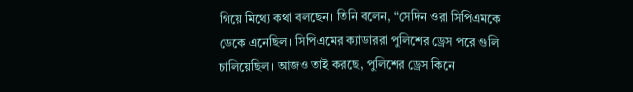গিয়ে মিথ্যে কথা বলছেন। তিনি বলেন, “সেদিন ওরা সিপিএমকে ডেকে এনেছিল। সিপিএমের ক্যাডাররা পুলিশের ড্রেস পরে গুলি চালিয়েছিল। আজও তাই করছে, পুলিশের ড্রেস কিনে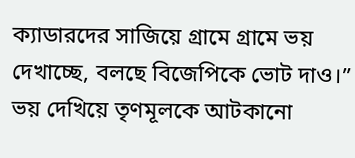ক্যাডারদের সাজিয়ে গ্রামে গ্রামে ভয় দেখাচ্ছে, বলছে বিজেপিকে ভোট দাও।” ভয় দেখিয়ে তৃণমূলকে আটকানো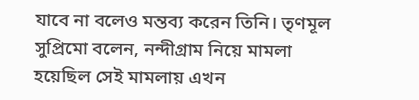যাবে না বলেও মন্তব্য করেন তিনি। তৃণমূল সুপ্রিমো বলেন, নন্দীগ্রাম নিয়ে মামলা হয়েছিল সেই মামলায় এখন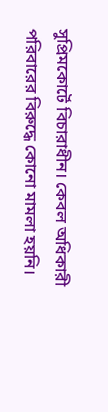সুপ্রিমকোর্টে বিচারাধীন। কেবল অধিকারী পরিবারের বিরুদ্ধে কোনো মামলা হয়নি।